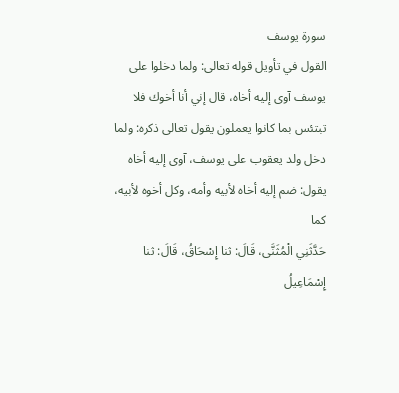سورة يوسف
القول في تأويل قوله تعالى: ولما دخلوا على يوسف آوى إليه أخاه، قال إني أنا أخوك فلا تبتئس بما كانوا يعملون يقول تعالى ذكره: ولما دخل ولد يعقوب على يوسف، آوى إليه أخاه يقول: ضم إليه أخاه لأبيه وأمه، وكل أخوه لأبيه، كما
حَدَّثَنِي الْمُثَنَّى، قَالَ: ثنا إِسْحَاقُ، قَالَ: ثنا إِسْمَاعِيلُ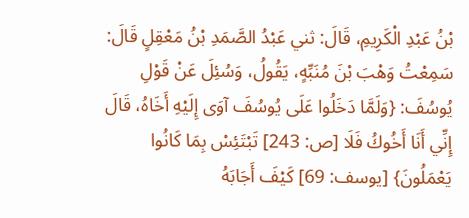بْنُ عَبْدِ الْكَرِيمِ، قَالَ: ثني عَبْدُ الصَّمَدِ بْنُ مَعْقِلٍ قَالَ: سَمِعْتُ وَهْبَ بْنَ مُنَبِّهٍ، يَقُولُ، وَسُئِلَ عَنْ قَوْلِ يُوسُفَ: {وَلَمَّا دَخَلُوا عَلَى يُوسُفَ آوَى إِلَيْهِ أَخَاهُ، قَالَ إِنِّي أَنَا أَخُوكُ فَلَا [ص: 243] تَبْتَئِسْ بِمَا كَانُوا يَعْمَلُونَ} [يوسف: 69] كَيْفَ أَجَابَهُ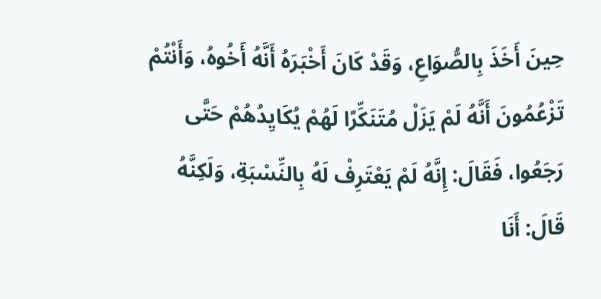حِينَ أَخَذَ بِالصُّوَاعِ، وَقَدْ كَانَ أَخْبَرَهُ أَنَّهُ أَخُوهُ، وَأَنْتُمْ تَزْعُمُونَ أَنَّهُ لَمْ يَزَلْ مُتَنَكِّرًا لَهُمْ يُكَايِدُهُمْ حَتَّى رَجَعُوا، فَقَالَ: إِنَّهُ لَمْ يَعْتَرِفْ لَهُ بِالنِّسْبَةِ، وَلَكِنَّهُ قَالَ: أَنَا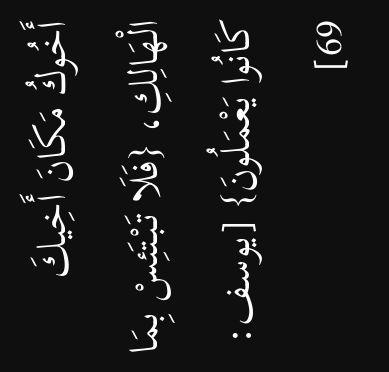أَخُوكُ مَكَانَ أَخِيكَ الْهَالِكِ، {فَلَا تَبْتَئِسْ بِمَا كَانُوا يَعْمَلُونَ} [يوسف: 69]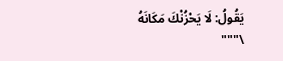يَقُولُ: لَا يَحْزُنْكَ مَكَانَهُ \"""